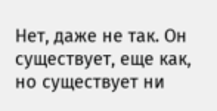Нет, даже не так. Он существует, еще как, но существует ни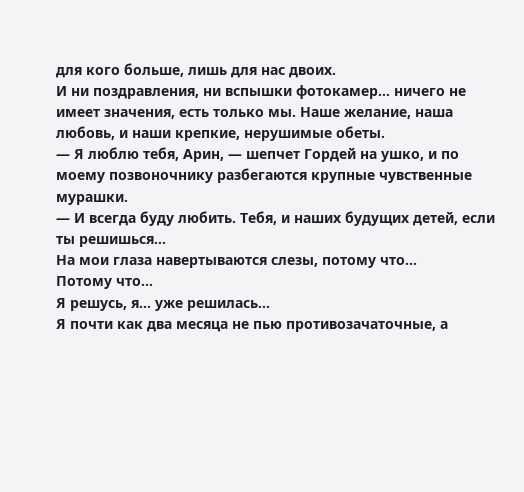для кого больше, лишь для нас двоих.
И ни поздравления, ни вспышки фотокамер… ничего не имеет значения, есть только мы. Наше желание, наша любовь, и наши крепкие, нерушимые обеты.
— Я люблю тебя, Арин, — шепчет Гордей на ушко, и по моему позвоночнику разбегаются крупные чувственные мурашки.
— И всегда буду любить. Тебя, и наших будущих детей, если ты решишься…
На мои глаза навертываются слезы, потому что…
Потому что…
Я решусь, я… уже решилась…
Я почти как два месяца не пью противозачаточные, а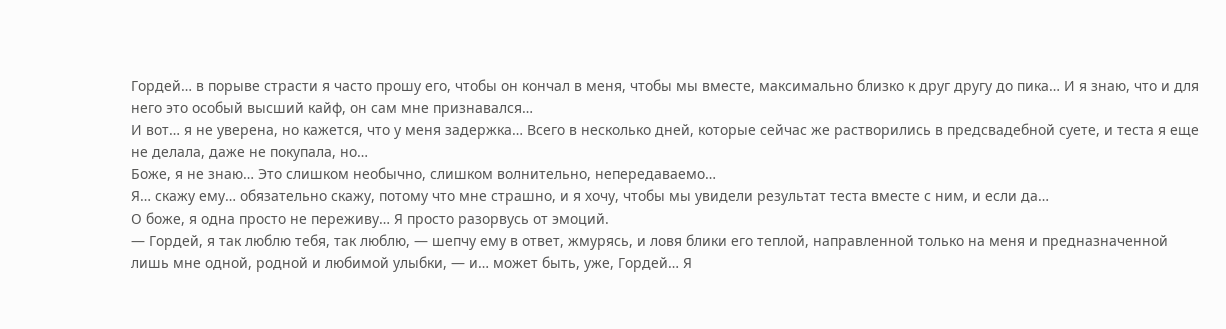Гордей… в порыве страсти я часто прошу его, чтобы он кончал в меня, чтобы мы вместе, максимально близко к друг другу до пика… И я знаю, что и для него это особый высший кайф, он сам мне признавался…
И вот… я не уверена, но кажется, что у меня задержка… Всего в несколько дней, которые сейчас же растворились в предсвадебной суете, и теста я еще не делала, даже не покупала, но…
Боже, я не знаю… Это слишком необычно, слишком волнительно, непередаваемо…
Я… скажу ему… обязательно скажу, потому что мне страшно, и я хочу, чтобы мы увидели результат теста вместе с ним, и если да…
О боже, я одна просто не переживу… Я просто разорвусь от эмоций.
— Гордей, я так люблю тебя, так люблю, — шепчу ему в ответ, жмурясь, и ловя блики его теплой, направленной только на меня и предназначенной лишь мне одной, родной и любимой улыбки, — и… может быть, уже, Гордей… Я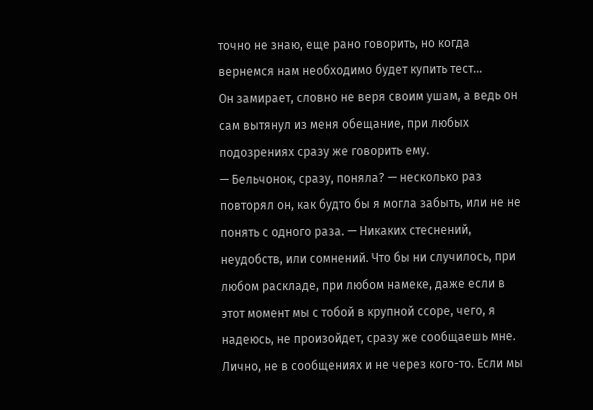точно не знаю, еще рано говорить, но когда вернемся нам необходимо будет купить тест…
Он замирает, словно не веря своим ушам, а ведь он сам вытянул из меня обещание, при любых подозрениях сразу же говорить ему.
— Бельчонок, сразу, поняла? — несколько раз повторял он, как будто бы я могла забыть, или не не понять с одного раза. — Никаких стеснений, неудобств, или сомнений. Что бы ни случилось, при любом раскладе, при любом намеке, даже если в этот момент мы с тобой в крупной ссоре, чего, я надеюсь, не произойдет, сразу же сообщаешь мне. Лично, не в сообщениях и не через кого-то. Если мы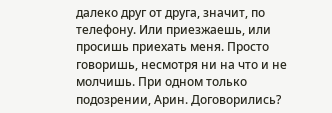далеко друг от друга, значит, по телефону. Или приезжаешь, или просишь приехать меня. Просто говоришь, несмотря ни на что и не молчишь. При одном только подозрении, Арин. Договорились?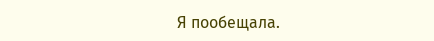Я пообещала.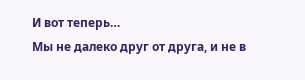И вот теперь…
Мы не далеко друг от друга, и не в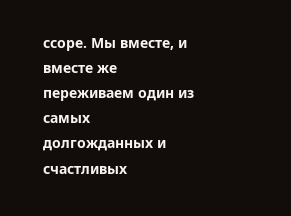ссоре. Мы вместе, и вместе же переживаем один из самых долгожданных и счастливых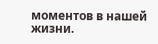моментов в нашей жизни.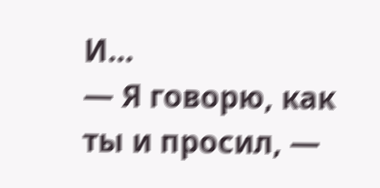И…
— Я говорю, как ты и просил, —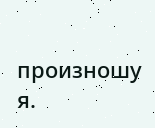произношу я.